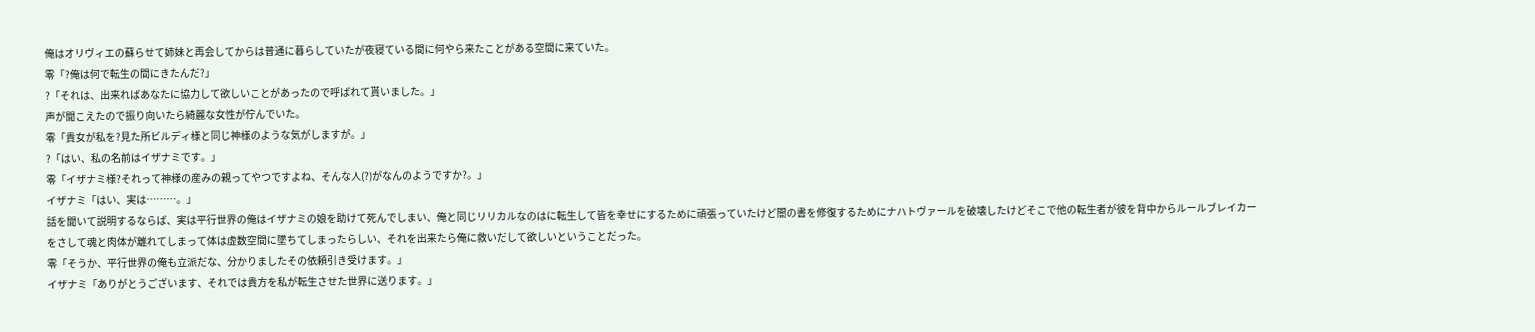俺はオリヴィエの蘇らせて姉妹と再会してからは普通に暮らしていたが夜寝ている間に何やら来たことがある空間に来ていた。
零「?俺は何で転生の間にきたんだ?」
?「それは、出来ればあなたに協力して欲しいことがあったので呼ばれて貰いました。」
声が聞こえたので振り向いたら綺麗な女性が佇んでいた。
零「貴女が私を?見た所ビルディ様と同じ神様のような気がしますが。」
?「はい、私の名前はイザナミです。」
零「イザナミ様?それって神様の産みの親ってやつですよね、そんな人(?)がなんのようですか?。」
イザナミ「はい、実は………。」
話を聞いて説明するならば、実は平行世界の俺はイザナミの娘を助けて死んでしまい、俺と同じリリカルなのはに転生して皆を幸せにするために頑張っていたけど闇の書を修復するためにナハトヴァールを破壊したけどそこで他の転生者が彼を背中からルールブレイカーをさして魂と肉体が離れてしまって体は虚数空間に墜ちてしまったらしい、それを出来たら俺に救いだして欲しいということだった。
零「そうか、平行世界の俺も立派だな、分かりましたその依頼引き受けます。」
イザナミ「ありがとうございます、それでは貴方を私が転生させた世界に送ります。」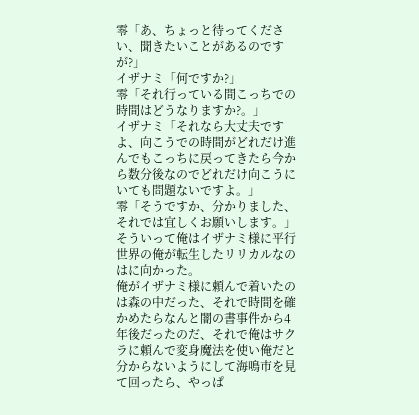零「あ、ちょっと待ってください、聞きたいことがあるのですが?」
イザナミ「何ですか?」
零「それ行っている間こっちでの時間はどうなりますか?。」
イザナミ「それなら大丈夫ですよ、向こうでの時間がどれだけ進んでもこっちに戻ってきたら今から数分後なのでどれだけ向こうにいても問題ないですよ。」
零「そうですか、分かりました、それでは宜しくお願いします。」
そういって俺はイザナミ様に平行世界の俺が転生したリリカルなのはに向かった。
俺がイザナミ様に頼んで着いたのは森の中だった、それで時間を確かめたらなんと闇の書事件から4年後だったのだ、それで俺はサクラに頼んで変身魔法を使い俺だと分からないようにして海鳴市を見て回ったら、やっぱ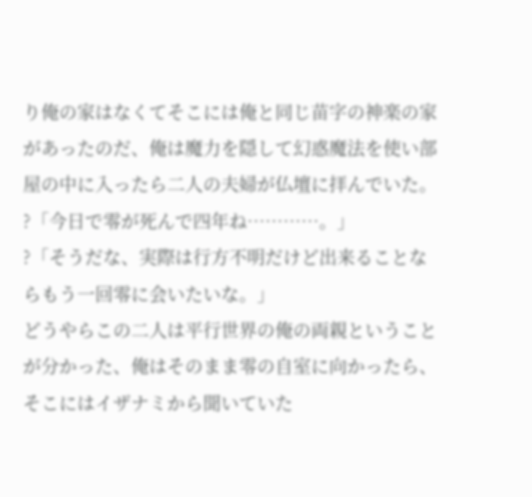り俺の家はなくてそこには俺と同じ苗字の神楽の家があったのだ、俺は魔力を隠して幻惑魔法を使い部屋の中に入ったら二人の夫婦が仏壇に拝んでいた。
?「今日で零が死んで四年ね…………。」
?「そうだな、実際は行方不明だけど出来ることならもう一回零に会いたいな。」
どうやらこの二人は平行世界の俺の両親ということが分かった、俺はそのまま零の自室に向かったら、そこにはイザナミから聞いていた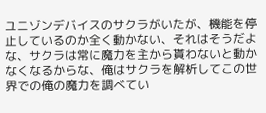ユニゾンデバイスのサクラがいたが、機能を停止しているのか全く動かない、それはそうだよな、サクラは常に魔力を主から貰わないと動かなくなるからな、俺はサクラを解析してこの世界での俺の魔力を調べてい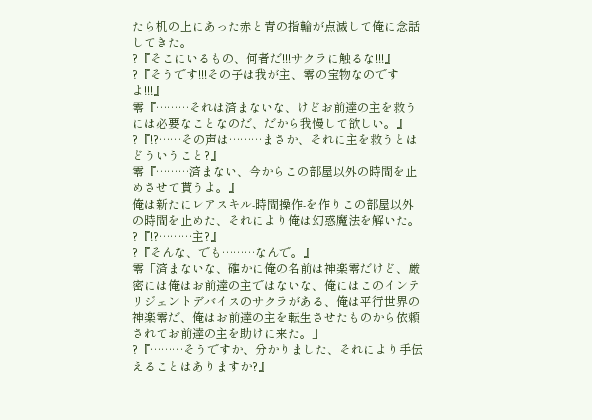たら机の上にあった赤と青の指輪が点滅して俺に念話してきた。
?『そこにいるもの、何者だ!!!サクラに触るな!!!』
?『そうです!!!その子は我が主、零の宝物なのですよ!!!』
零『………それは済まないな、けどお前達の主を救うには必要なことなのだ、だから我慢して欲しい。』
?『!?……その声は………まさか、それに主を救うとはどういうこと?』
零『………済まない、今からこの部屋以外の時間を止めさせて貰うよ。』
俺は新たにレアスキル-時間操作-を作りこの部屋以外の時間を止めた、それにより俺は幻惑魔法を解いた。
?『!?………主?』
?『そんな、でも………なんで。』
零「済まないな、確かに俺の名前は神楽零だけど、厳密には俺はお前達の主ではないな、俺にはこのインテリジェントデバイスのサクラがある、俺は平行世界の神楽零だ、俺はお前達の主を転生させたものから依頼されてお前達の主を助けに来た。」
?『………そうですか、分かりました、それにより手伝えることはありますか?』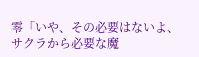零「いや、その必要はないよ、サクラから必要な魔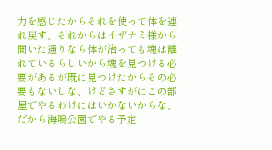力を感じたからそれを使って体を連れ戻す、それからはイザナミ様から聞いた通りなら体が治っても魂は離れているらしいから魂を見つける必要があるが既に見つけたからその必要もないしな、けどさすがにこの部屋でやるわけにはいかないからな、だから海鳴公園でやる予定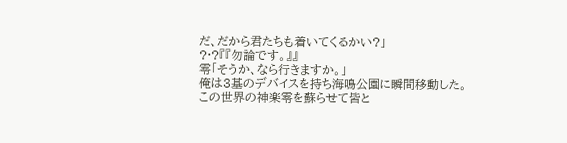だ、だから君たちも着いてくるかい?」
?·?『『勿論です。』』
零「そうか、なら行きますか。」
俺は3基のデバイスを持ち海鳴公園に瞬間移動した。
この世界の神楽零を蘇らせて皆と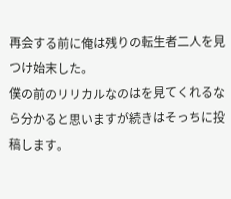再会する前に俺は残りの転生者二人を見つけ始末した。
僕の前のリリカルなのはを見てくれるなら分かると思いますが続きはそっちに投稿します。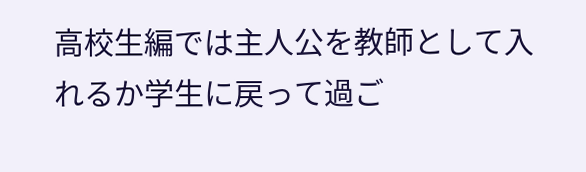高校生編では主人公を教師として入れるか学生に戻って過ご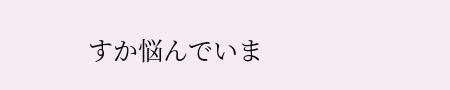すか悩んでいま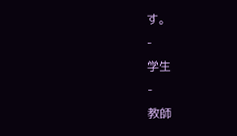す。
-
学生
-
教師